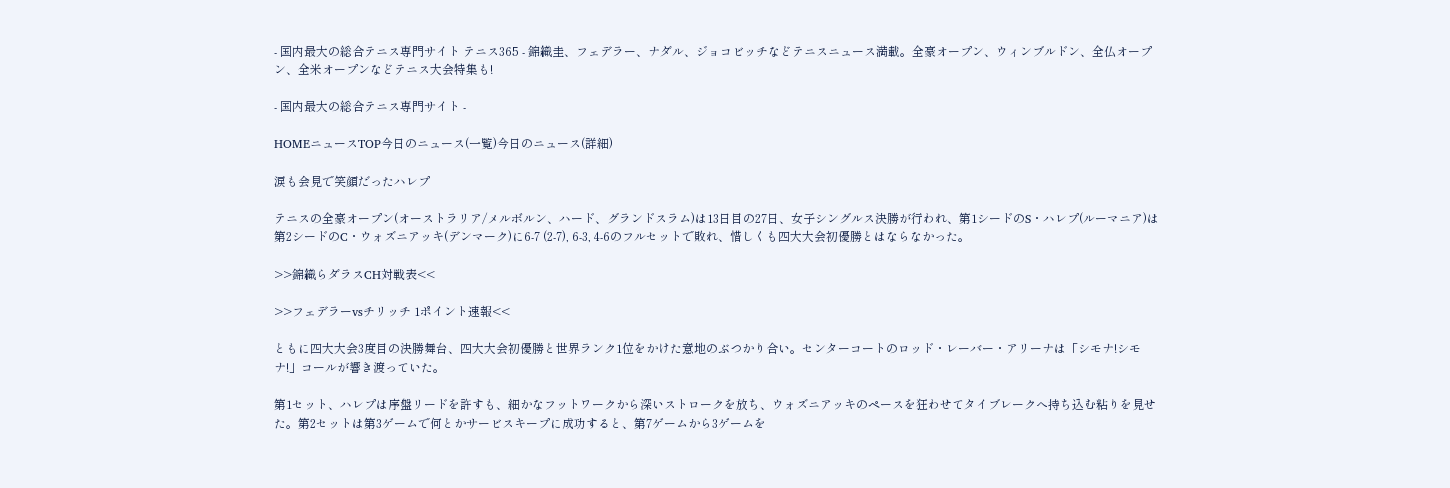- 国内最大の総合テニス専門サイト テニス365 - 錦織圭、フェデラー、ナダル、ジョコビッチなどテニスニュース満載。全豪オープン、ウィンブルドン、全仏オープン、全米オープンなどテニス大会特集も!

- 国内最大の総合テニス専門サイト -

HOMEニュースTOP今日のニュース(一覧)今日のニュース(詳細)

涙も会見で笑顔だったハレプ

テニスの全豪オープン(オーストラリア/メルボルン、ハード、グランドスラム)は13日目の27日、女子シングルス決勝が行われ、第1シードのS・ハレプ(ルーマニア)は第2シードのC・ウォズニアッキ(デンマーク)に6-7 (2-7), 6-3, 4-6のフルセットで敗れ、惜しくも四大大会初優勝とはならなかった。

>>錦織らダラスCH対戦表<<

>>フェデラーvsチリッチ 1ポイント速報<<

ともに四大大会3度目の決勝舞台、四大大会初優勝と世界ランク1位をかけた意地のぶつかり合い。センターコートのロッド・レーバー・アリーナは「シモナ!シモナ!」コールが響き渡っていた。

第1セット、ハレプは序盤リードを許すも、細かなフットワークから深いストロークを放ち、ウォズニアッキのペースを狂わせてタイブレークへ持ち込む粘りを見せた。第2セットは第3ゲームで何とかサービスキープに成功すると、第7ゲームから3ゲームを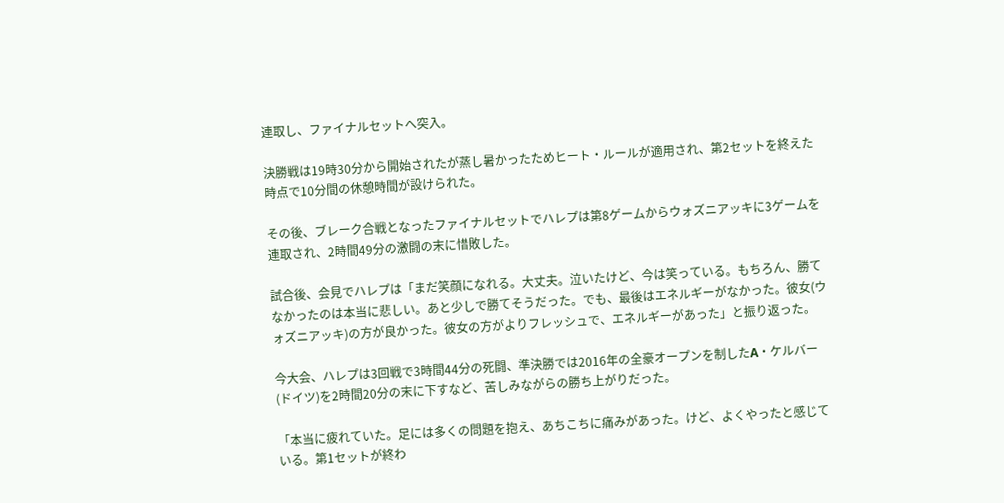連取し、ファイナルセットへ突入。

決勝戦は19時30分から開始されたが蒸し暑かったためヒート・ルールが適用され、第2セットを終えた時点で10分間の休憩時間が設けられた。

その後、ブレーク合戦となったファイナルセットでハレプは第8ゲームからウォズニアッキに3ゲームを連取され、2時間49分の激闘の末に惜敗した。

試合後、会見でハレプは「まだ笑顔になれる。大丈夫。泣いたけど、今は笑っている。もちろん、勝てなかったのは本当に悲しい。あと少しで勝てそうだった。でも、最後はエネルギーがなかった。彼女(ウォズニアッキ)の方が良かった。彼女の方がよりフレッシュで、エネルギーがあった」と振り返った。

今大会、ハレプは3回戦で3時間44分の死闘、準決勝では2016年の全豪オープンを制したA・ケルバー(ドイツ)を2時間20分の末に下すなど、苦しみながらの勝ち上がりだった。

「本当に疲れていた。足には多くの問題を抱え、あちこちに痛みがあった。けど、よくやったと感じている。第1セットが終わ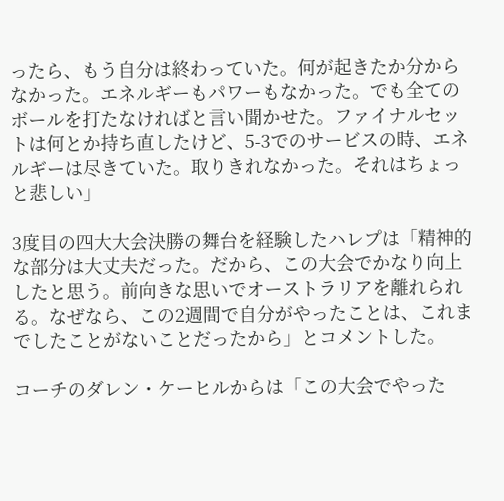ったら、もう自分は終わっていた。何が起きたか分からなかった。エネルギーもパワーもなかった。でも全てのボールを打たなければと言い聞かせた。ファイナルセットは何とか持ち直したけど、5-3でのサービスの時、エネルギーは尽きていた。取りきれなかった。それはちょっと悲しい」

3度目の四大大会決勝の舞台を経験したハレプは「精神的な部分は大丈夫だった。だから、この大会でかなり向上したと思う。前向きな思いでオーストラリアを離れられる。なぜなら、この2週間で自分がやったことは、これまでしたことがないことだったから」とコメントした。

コーチのダレン・ケーヒルからは「この大会でやった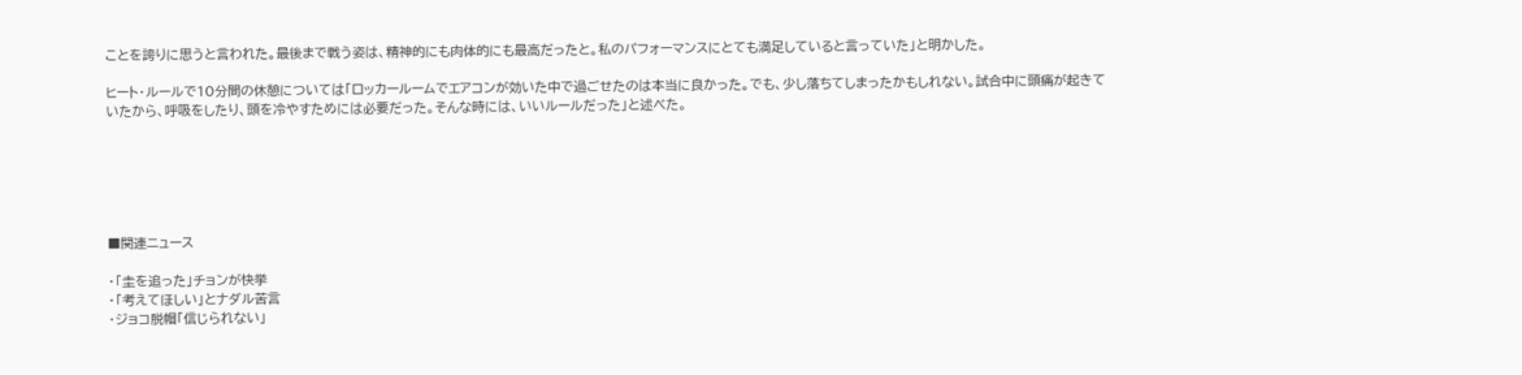ことを誇りに思うと言われた。最後まで戦う姿は、精神的にも肉体的にも最高だったと。私のパフォーマンスにとても満足していると言っていた」と明かした。

ヒート・ルールで10分間の休憩については「ロッカールームでエアコンが効いた中で過ごせたのは本当に良かった。でも、少し落ちてしまったかもしれない。試合中に頭痛が起きていたから、呼吸をしたり、頭を冷やすためには必要だった。そんな時には、いいルールだった」と述べた。






■関連ニュース

・「圭を追った」チョンが快挙
・「考えてほしい」とナダル苦言
・ジョコ脱帽「信じられない」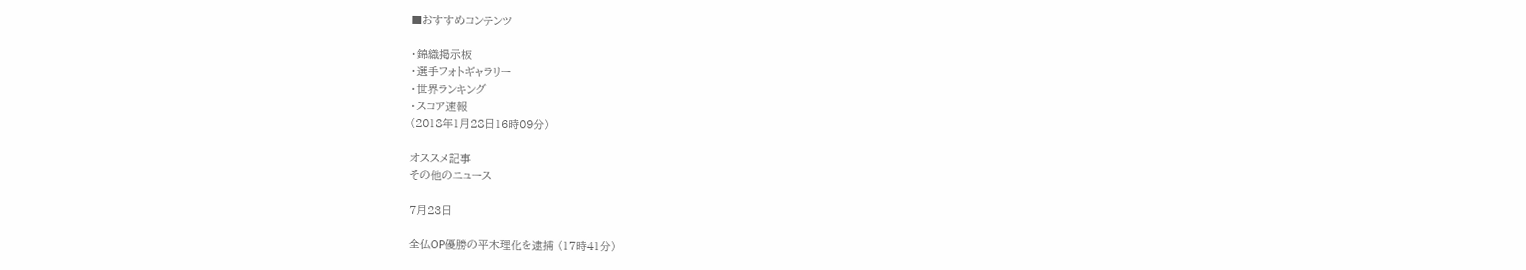■おすすめコンテンツ

・錦織掲示板
・選手フォトギャラリー
・世界ランキング
・スコア速報
(2018年1月28日16時09分)

オススメ記事
その他のニュース

7月23日

全仏OP優勝の平木理化を逮捕 (17時41分)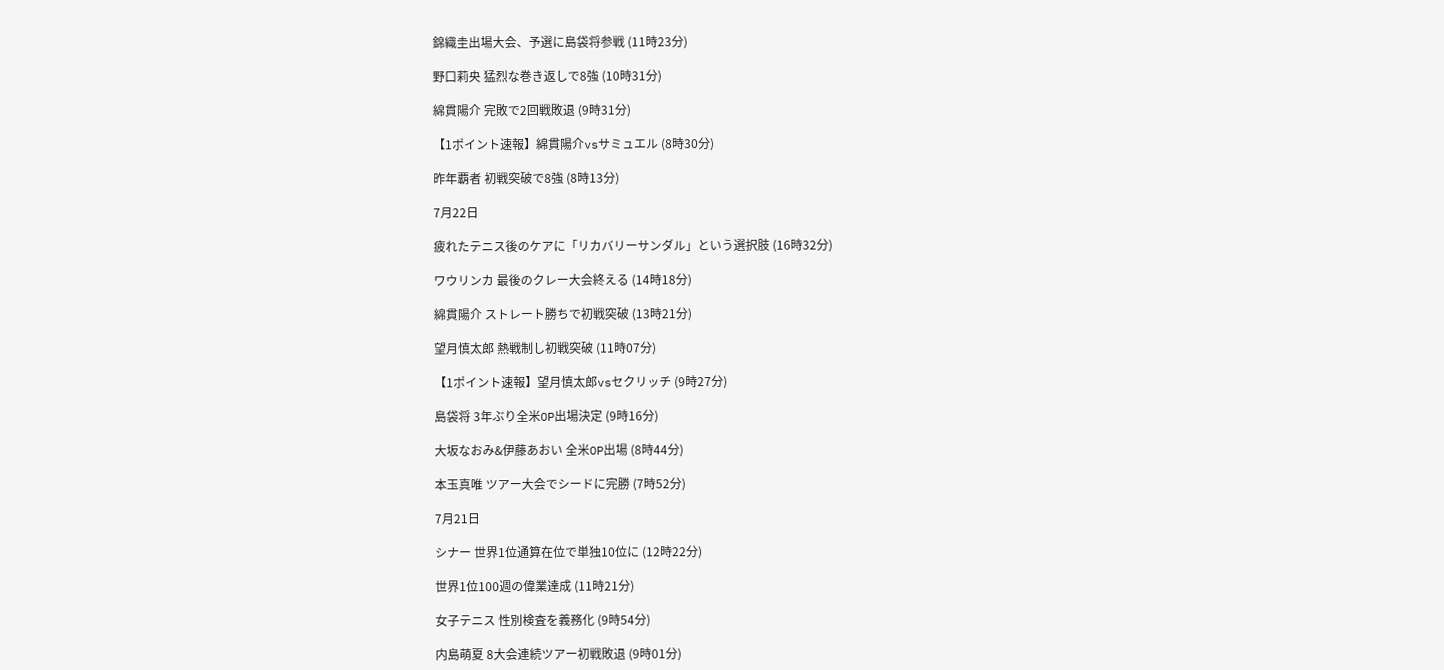錦織圭出場大会、予選に島袋将参戦 (11時23分)

野口莉央 猛烈な巻き返しで8強 (10時31分)

綿貫陽介 完敗で2回戦敗退 (9時31分)

【1ポイント速報】綿貫陽介vsサミュエル (8時30分)

昨年覇者 初戦突破で8強 (8時13分)

7月22日

疲れたテニス後のケアに「リカバリーサンダル」という選択肢 (16時32分)

ワウリンカ 最後のクレー大会終える (14時18分)

綿貫陽介 ストレート勝ちで初戦突破 (13時21分)

望月慎太郎 熱戦制し初戦突破 (11時07分)

【1ポイント速報】望月慎太郎vsセクリッチ (9時27分)

島袋将 3年ぶり全米OP出場決定 (9時16分)

大坂なおみ&伊藤あおい 全米OP出場 (8時44分)

本玉真唯 ツアー大会でシードに完勝 (7時52分)

7月21日

シナー 世界1位通算在位で単独10位に (12時22分)

世界1位100週の偉業達成 (11時21分)

女子テニス 性別検査を義務化 (9時54分)

内島萌夏 8大会連続ツアー初戦敗退 (9時01分)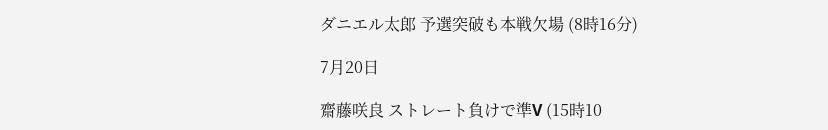ダニエル太郎 予選突破も本戦欠場 (8時16分)

7月20日

齋藤咲良 ストレート負けで準V (15時10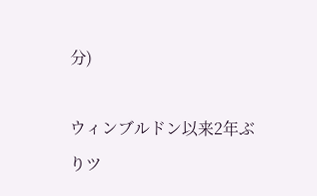分)

ウィンブルドン以来2年ぶりツ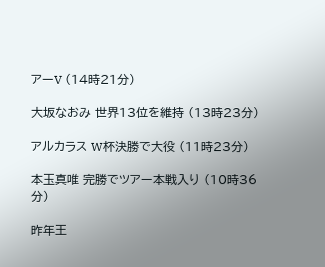アーV (14時21分)

大坂なおみ 世界13位を維持 (13時23分)

アルカラス W杯決勝で大役 (11時23分)

本玉真唯 完勝でツアー本戦入り (10時36分)

昨年王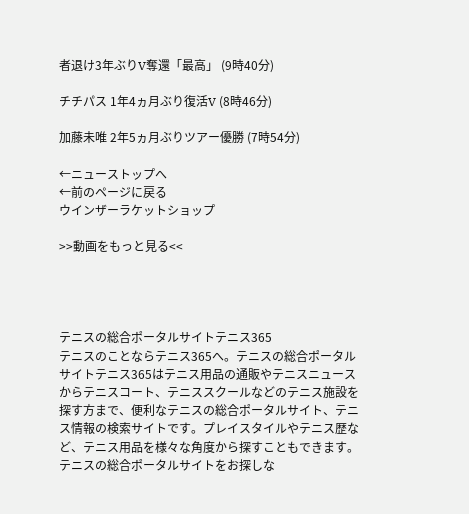者退け3年ぶりV奪還「最高」 (9時40分)

チチパス 1年4ヵ月ぶり復活V (8時46分)

加藤未唯 2年5ヵ月ぶりツアー優勝 (7時54分)

←ニューストップへ
←前のページに戻る
ウインザーラケットショップ

>>動画をもっと見る<<




テニスの総合ポータルサイトテニス365
テニスのことならテニス365へ。テニスの総合ポータルサイトテニス365はテニス用品の通販やテニスニュースからテニスコート、テニススクールなどのテニス施設を探す方まで、便利なテニスの総合ポータルサイト、テニス情報の検索サイトです。プレイスタイルやテニス歴など、テニス用品を様々な角度から探すこともできます。テニスの総合ポータルサイトをお探しな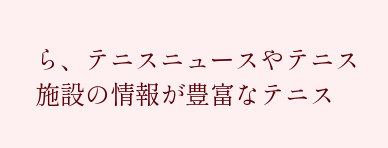ら、テニスニュースやテニス施設の情報が豊富なテニス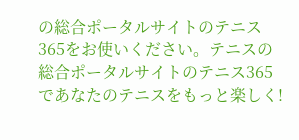の総合ポータルサイトのテニス365をお使いください。テニスの総合ポータルサイトのテニス365であなたのテニスをもっと楽しく!